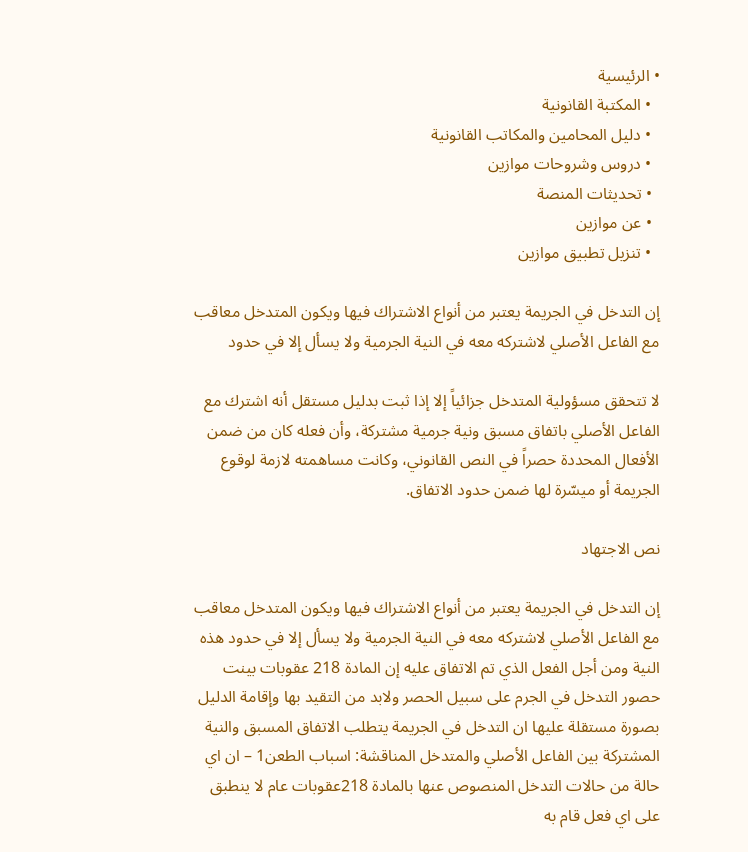• الرئيسية
  • المكتبة القانونية
  • دليل المحامين والمكاتب القانونية
  • دروس وشروحات موازين
  • تحديثات المنصة
  • عن موازين
  • تنزيل تطبيق موازين

إن التدخل في الجريمة يعتبر من أنواع الاشتراك فيها ويكون المتدخل معاقب مع الفاعل الأصلي لاشتركه معه في النية الجرمية ولا يسأل إلا في حدود

لا تتحقق مسؤولية المتدخل جزائياً إلا إذا ثبت بدليل مستقل أنه اشترك مع الفاعل الأصلي باتفاق مسبق ونية جرمية مشتركة، وأن فعله كان من ضمن الأفعال المحددة حصراً في النص القانوني، وكانت مساهمته لازمة لوقوع الجريمة أو ميسّرة لها ضمن حدود الاتفاق.

نص الاجتهاد

إن التدخل في الجريمة يعتبر من أنواع الاشتراك فيها ويكون المتدخل معاقب مع الفاعل الأصلي لاشتركه معه في النية الجرمية ولا يسأل إلا في حدود هذه النية ومن أجل الفعل الذي تم الاتفاق عليه إن المادة 218 عقوبات بينت حصور التدخل في الجرم على سبيل الحصر ولابد من التقيد بها وإقامة الدليل بصورة مستقلة عليها ان التدخل في الجريمة يتطلب الاتفاق المسبق والنية المشتركة بين الفاعل الأصلي والمتدخل المناقشة: اسباب الطعن1 – ان اي حالة من حالات التدخل المنصوص عنها بالمادة 218عقوبات عام لا ينطبق على اي فعل قام به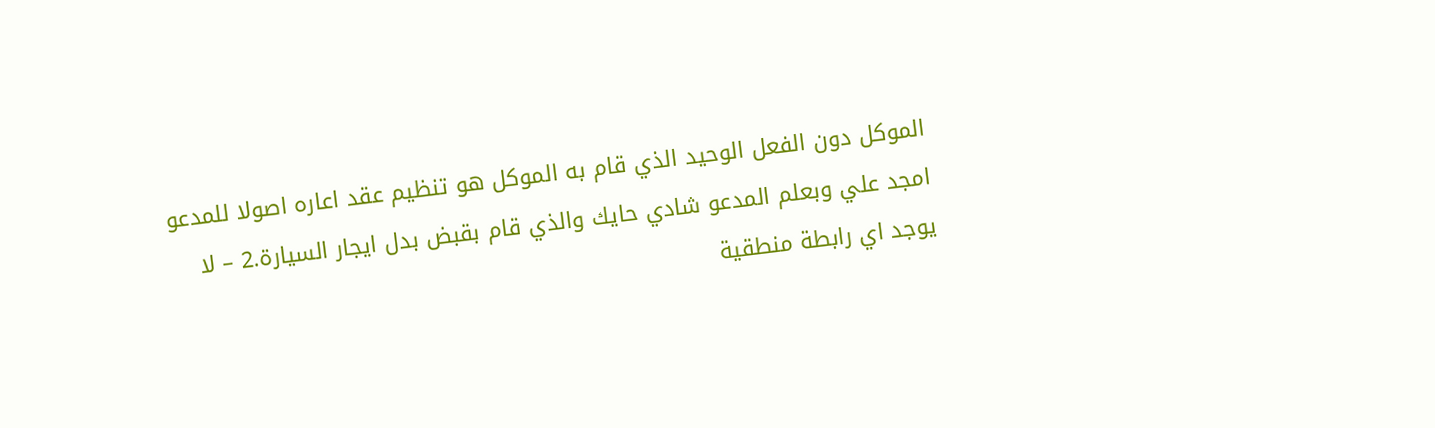الموكل دون الفعل الوحيد الذي قام به الموكل هو تنظيم عقد اعاره اصولا للمدعو امجد علي وبعلم المدعو شادي حايك والذي قام بقبض بدل ايجار السيارة.2 – لا يوجد اي رابطة منطقية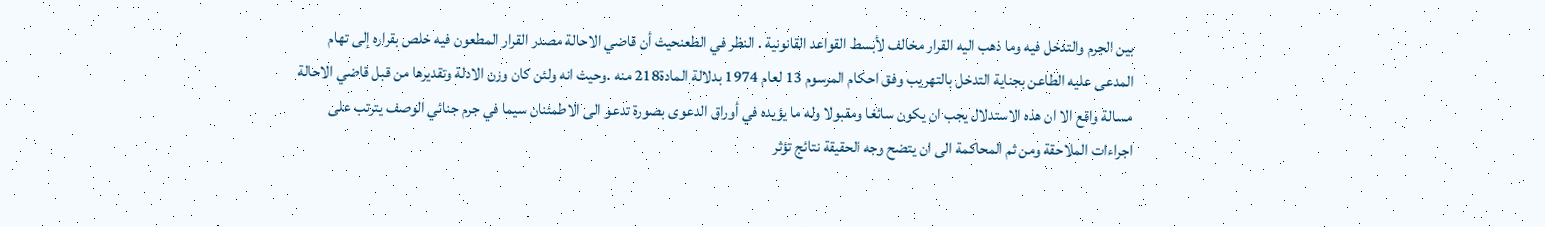بين الجرم والتدخل فيه وما ذهب اليه القرار مخالف لأبسط القواعد القانونية . النظر في الطعنحيث أن قاضي الاحالة مصدر القرار المطعون فيه خلص بقراره إلى تهام المدعى عليه الطاعن بجناية التدخل بالتهريب وفق احكام المرسوم 13 لعام 1974 بدلالة المادة218 منه .وحيث انه ولئن كان وزن الادلة وتقديرها من قبل قاضي الاحالة مسالة واقع الا ان هذه الاستدلال يجب ان يكون سائغا ومقبولا وله ما يؤيده في أوراق الدعوى بصورة تدعو الى الاطمئنان سيما في جرم جنائي الوصف يترتب على اجراءات الملاحقة ومن ثم المحاكمة الى ان يتضح وجه الحقيقة نتائج تؤثر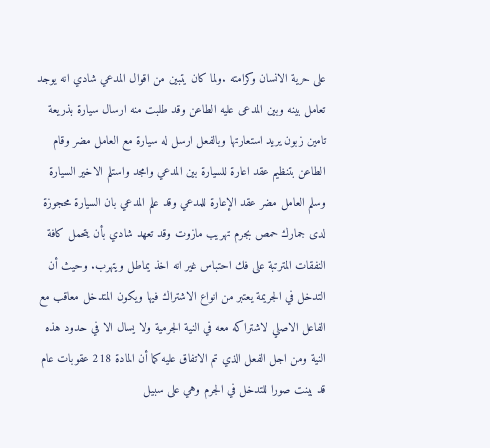على حرية الانسان وكرامته .ولما كان يتبين من اقوال المدعي شادي انه يوجد تعامل بينه وبين المدعى عليه الطاعن وقد طلبت منه ارسال سيارة بذريعة تامين زبون يريد استعارتها وبالفعل ارسل له سيارة مع العامل مضر وقام الطاعن بتنظيم عقد اعارة للسيارة بين المدعي وامجد واستلم الاخير السيارة وسلم العامل مضر عقد الإعارة للمدعي وقد علم المدعي بان السيارة محجوزة لدى جمارك حمص بجرم تهريب مازوت وقد تعهد شادي بأن يتحمل كافة النفقات المترتبة على فك احتباس غير انه اخذ يماطل ويتهرب. وحيث أن التدخل في الجريمة يعتبر من انواع الاشتراك فيها ويكون المتدخل معاقب مع الفاعل الاصلي لاشتراكه معه في النية الجرمية ولا يسال الا في حدود هذه النية ومن اجل الفعل الذي تم الاتفاق عليه كما أن المادة 218 عقوبات عام قد بينت صورا للتدخل في الجرم وهي على سبيل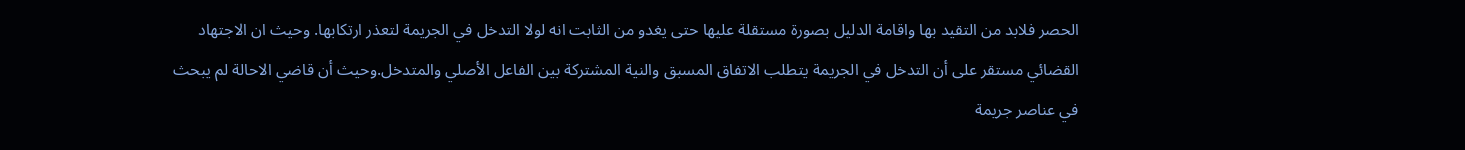الحصر فلابد من التقيد بها واقامة الدليل بصورة مستقلة عليها حتى يغدو من الثابت انه لولا التدخل في الجريمة لتعذر ارتكابها. وحيث ان الاجتهاد القضائي مستقر على أن التدخل في الجريمة يتطلب الاتفاق المسبق والنية المشتركة بين الفاعل الأصلي والمتدخل.وحيث أن قاضي الاحالة لم يبحث في عناصر جريمة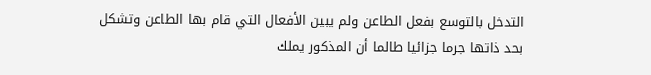التدخل بالتوسع بفعل الطاعن ولم يبين الأفعال التي قام بها الطاعن وتشكل بحد ذاتها جرما جزائيا طالما أن المذكور يملك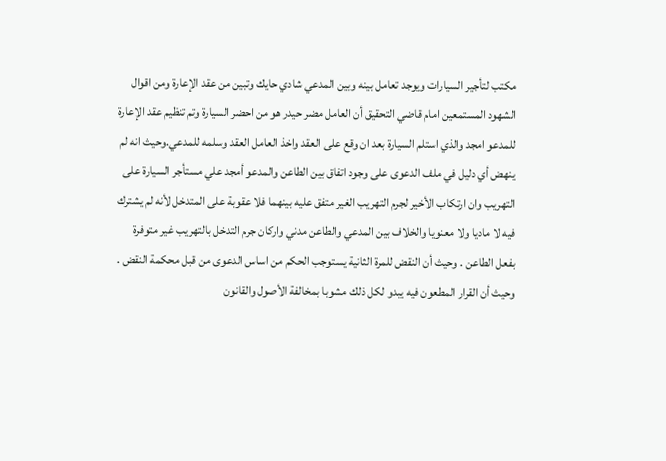مكتب لتأجير السيارات ويوجد تعامل بينه وبين المدعي شادي حايك وتبين من عقد الإعارة ومن اقوال الشهود المستمعين امام قاضي التحقيق أن العامل مضر حيدر هو من احضر السيارة وتم تنظيم عقد الإعارة للمدعو امجد والذي استلم السيارة بعد ان وقع على العقد واخذ العامل العقد وسلمه للمدعي.وحيث انه لم ينهض أي دليل في ملف الدعوى على وجود اتفاق بين الطاعن والمدعو أمجد علي مستأجر السيارة على التهريب وان ارتكاب الأخير لجرم التهريب الغير متفق عليه بينهما فلا عقوبة على المتدخل لأنه لم يشترك فيه لا ماديا ولا معنويا والخلاف بين المدعي والطاعن مدني واركان جرم التدخل بالتهريب غير متوفرة بفعل الطاعن . وحيث أن النقض للمرة الثانية يستوجب الحكم من اساس الدعوى من قبل محكمة النقض . وحيث أن القرار المطعون فيه يبدو لكل ذلك مشوبا بمخالفة الأصول والقانون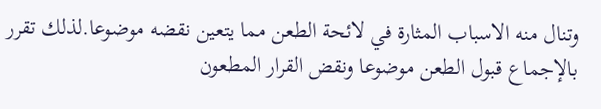وتنال منه الاسباب المثارة في لائحة الطعن مما يتعين نقضه موضوعا.لذلك تقرر بالإجماع قبول الطعن موضوعا ونقض القرار المطعون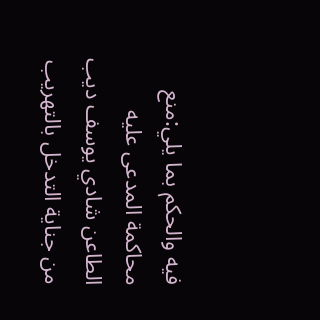فيه والحكم بما يلي:منع محاكمة المدعى عليه الطاعن شادي يوسف ديب من جناية التدخل بالتهريب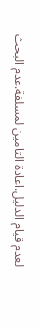لعدم قيام الدليل.اعادة التامين لمسلفة.عدم البحث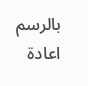بالرسم اعادة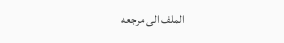الملف الى مرجعه